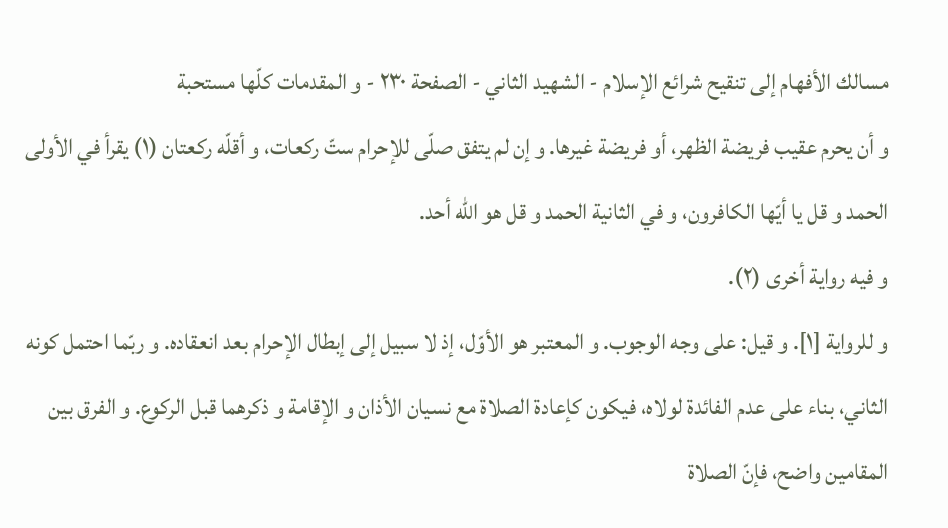مسالك الأفهام إلى تنقيح شرائع الإسلام - الشهيد الثاني - الصفحة ٢٣٠ - و المقدمات كلّها مستحبة
و أن يحرم عقيب فريضة الظهر، أو فريضة غيرها. و إن لم يتفق صلّى للإحرام ستّ ركعات، و أقلّه ركعتان (١) يقرأ في الأولى الحمد و قل يا أيّها الكافرون، و في الثانية الحمد و قل هو اللّه أحد.
و فيه رواية أخرى (٢).
و للرواية [١]. و قيل: على وجه الوجوب. و المعتبر هو الأوّل، إذ لا سبيل إلى إبطال الإحرام بعد انعقاده. و ربّما احتمل كونه الثاني، بناء على عدم الفائدة لولاه، فيكون كإعادة الصلاة مع نسيان الأذان و الإقامة و ذكرهما قبل الركوع. و الفرق بين المقامين واضح، فإنّ الصلاة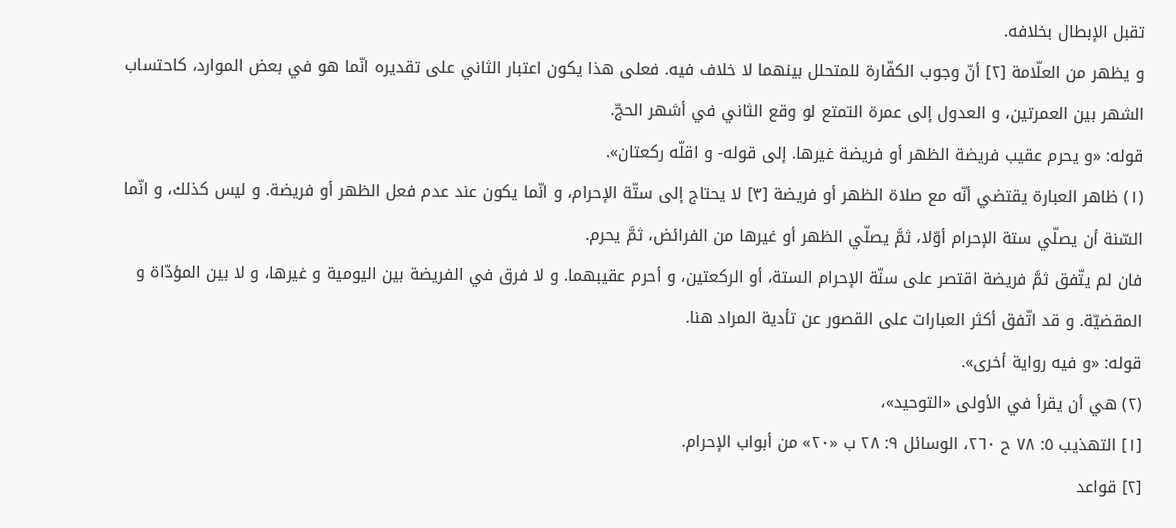تقبل الإبطال بخلافه.
و يظهر من العلّامة [٢] أنّ وجوب الكفّارة للمتحلل بينهما لا خلاف فيه. فعلى هذا يكون اعتبار الثاني على تقديره انّما هو في بعض الموارد، كاحتساب الشهر بين العمرتين، و العدول إلى عمرة التمتع لو وقع الثاني في أشهر الحجّ.
قوله: «و يحرم عقيب فريضة الظهر أو فريضة غيرها. إلى قوله- و اقلّه ركعتان».
(١) ظاهر العبارة يقتضي أنّه مع صلاة الظهر أو فريضة [٣] لا يحتاج إلى ستّة الإحرام، و انّما يكون عند عدم فعل الظهر أو فريضة. و ليس كذلك، و انّما السّنة أن يصلّي ستة الإحرام أوّلا، ثمَّ يصلّي الظهر أو غيرها من الفرائض، ثمَّ يحرم.
فان لم يتّفق ثمَّ فريضة اقتصر على سنّة الإحرام الستة، أو الركعتين، و أحرم عقيبهما. و لا فرق في الفريضة بين اليومية و غيرها، و لا بين المؤدّاة و المقضيّة. و قد اتّفق أكثر العبارات على القصور عن تأدية المراد هنا.
قوله: «و فيه رواية أخرى».
(٢) هي أن يقرأ في الأولى «التوحيد»،
[١] التهذيب ٥: ٧٨ ح ٢٦٠، الوسائل ٩: ٢٨ ب «٢٠» من أبواب الإحرام.
[٢] قواعد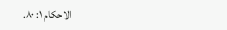الاحكام ١: ٨٠.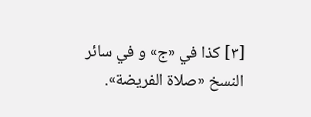[٣] كذا في «ج» و في سائر النسخ «صلاة الفريضة».